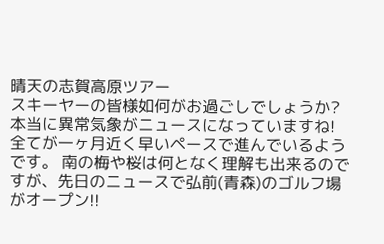晴天の志賀高原ツアー
スキーヤーの皆様如何がお過ごしでしょうか?
本当に異常気象がニュースになっていますね! 全てが一ヶ月近く早いペースで進んでいるようです。 南の梅や桜は何となく理解も出来るのですが、先日のニュースで弘前(青森)のゴルフ場がオープン!!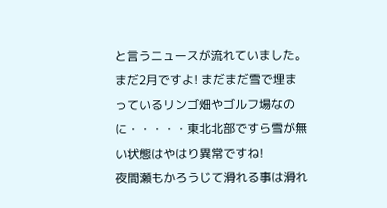と言うニュースが流れていました。 まだ2月ですよ! まだまだ雪で埋まっているリンゴ畑やゴルフ場なのに・・・・・東北北部ですら雪が無い状態はやはり異常ですね!
夜間瀬もかろうじて滑れる事は滑れ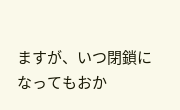ますが、いつ閉鎖になってもおか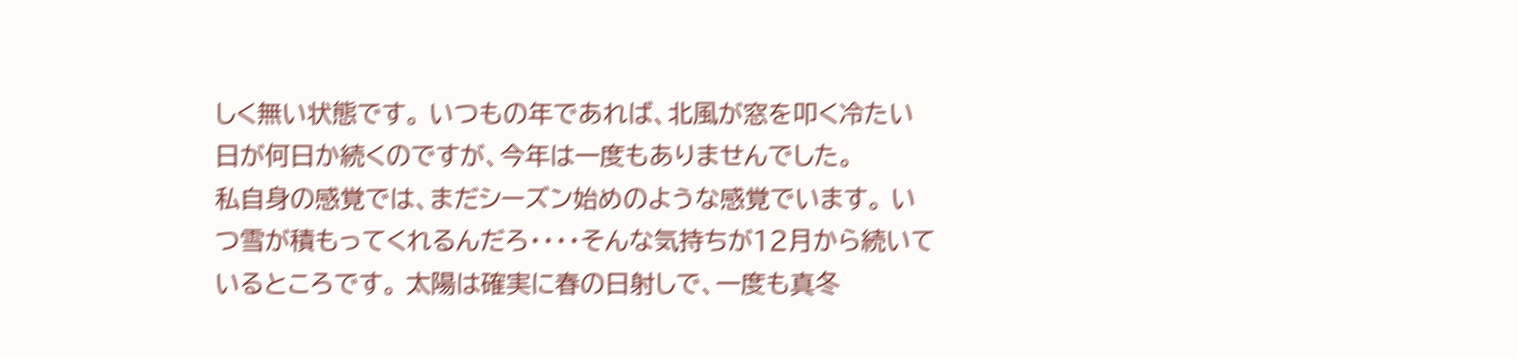しく無い状態です。 いつもの年であれば、北風が窓を叩く冷たい日が何日か続くのですが、今年は一度もありませんでした。
私自身の感覚では、まだシーズン始めのような感覚でいます。 いつ雪が積もってくれるんだろ・・・・そんな気持ちが12月から続いているところです。 太陽は確実に春の日射しで、一度も真冬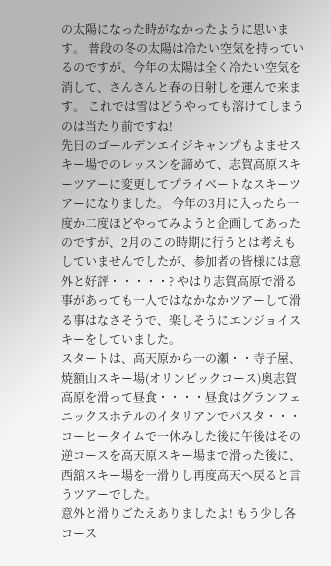の太陽になった時がなかったように思います。 普段の冬の太陽は冷たい空気を持っているのですが、今年の太陽は全く冷たい空気を消して、さんさんと春の日射しを運んで来ます。 これでは雪はどうやっても溶けてしまうのは当たり前ですね!
先日のゴールデンエイジキャンプもよませスキー場でのレッスンを諦めて、志賀高原スキーツアーに変更してプライベートなスキーツアーになりました。 今年の3月に入ったら一度か二度ほどやってみようと企画してあったのですが、2月のこの時期に行うとは考えもしていませんでしたが、参加者の皆様には意外と好評・・・・・? やはり志賀高原で滑る事があっても一人ではなかなかツアーして滑る事はなさそうで、楽しそうにエンジョイスキーをしていました。
スタートは、高天原から一の瀬・・寺子屋、焼額山スキー場(オリンピックコース)奥志賀高原を滑って昼食・・・・昼食はグランフェニックスホテルのイタリアンでパスタ・・・コーヒータイムで一休みした後に午後はその逆コースを高天原スキー場まで滑った後に、西舘スキー場を一滑りし再度高天へ戻ると言うツアーでした。
意外と滑りごたえありましたよ! もう少し各コース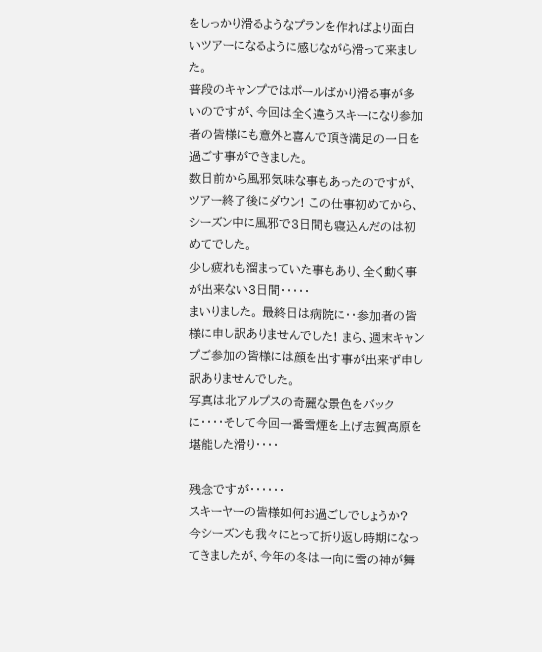をしっかり滑るようなプランを作ればより面白いツアーになるように感じながら滑って来ました。
普段のキャンプではポールばかり滑る事が多いのですが、今回は全く違うスキーになり参加者の皆様にも意外と喜んで頂き満足の一日を過ごす事ができました。
数日前から風邪気味な事もあったのですが、ツアー終了後にダウン! この仕事初めてから、シーズン中に風邪で3日間も寝込んだのは初めてでした。
少し疲れも溜まっていた事もあり、全く動く事が出来ない3日間・・・・・
まいりました。 最終日は病院に・・参加者の皆様に申し訳ありませんでした! まら、週末キャンプご参加の皆様には顔を出す事が出来ず申し訳ありませんでした。
写真は北アルプスの奇麗な景色をバックに・・・・そして今回一番雪煙を上げ志賀高原を堪能した滑り・・・・

残念ですが・・・・・・
スキーヤーの皆様如何お過ごしでしょうか?
今シーズンも我々にとって折り返し時期になってきましたが、今年の冬は一向に雪の神が舞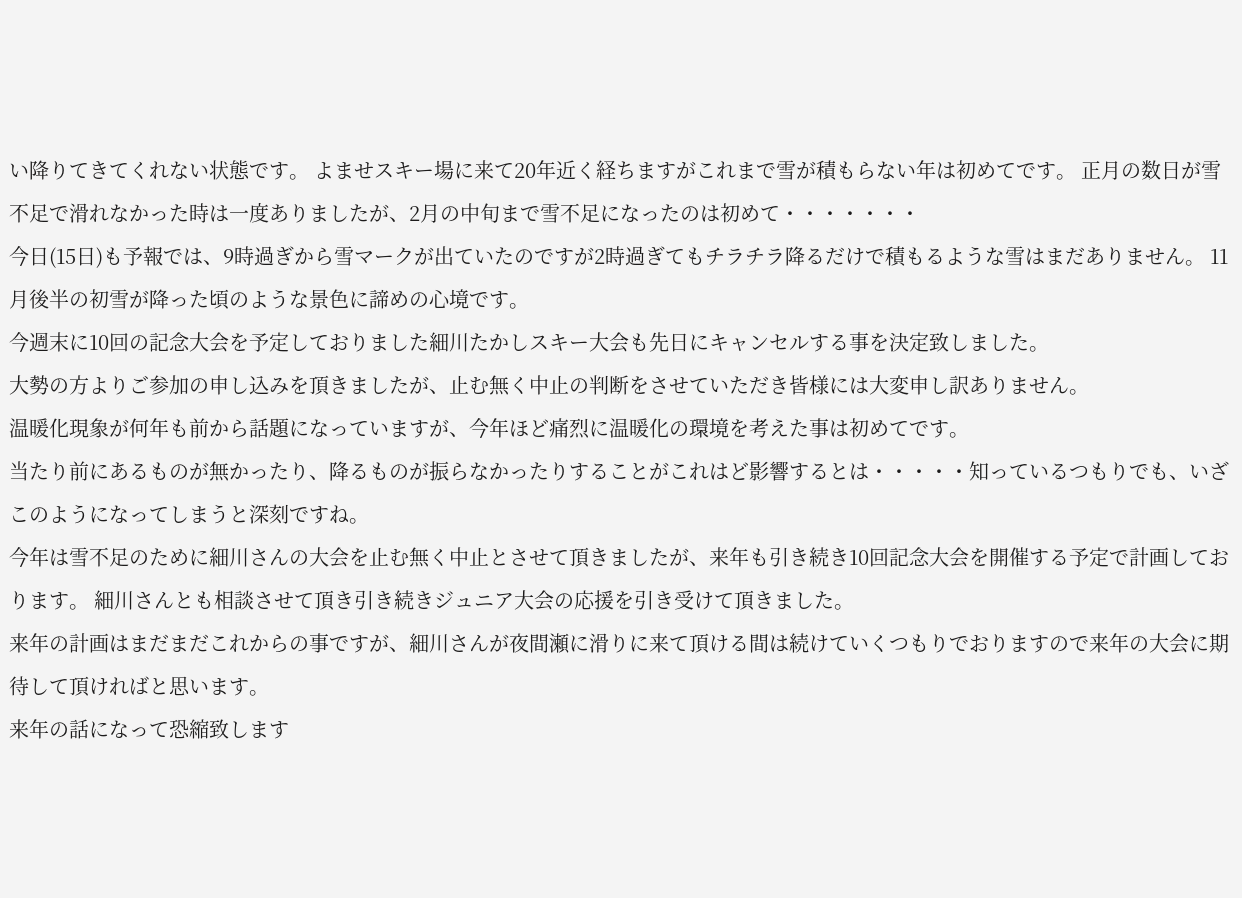い降りてきてくれない状態です。 よませスキー場に来て20年近く経ちますがこれまで雪が積もらない年は初めてです。 正月の数日が雪不足で滑れなかった時は一度ありましたが、2月の中旬まで雪不足になったのは初めて・・・・・・・
今日(15日)も予報では、9時過ぎから雪マークが出ていたのですが2時過ぎてもチラチラ降るだけで積もるような雪はまだありません。 11月後半の初雪が降った頃のような景色に諦めの心境です。
今週末に10回の記念大会を予定しておりました細川たかしスキー大会も先日にキャンセルする事を決定致しました。
大勢の方よりご参加の申し込みを頂きましたが、止む無く中止の判断をさせていただき皆様には大変申し訳ありません。
温暖化現象が何年も前から話題になっていますが、今年ほど痛烈に温暖化の環境を考えた事は初めてです。
当たり前にあるものが無かったり、降るものが振らなかったりすることがこれはど影響するとは・・・・・知っているつもりでも、いざこのようになってしまうと深刻ですね。
今年は雪不足のために細川さんの大会を止む無く中止とさせて頂きましたが、来年も引き続き10回記念大会を開催する予定で計画しております。 細川さんとも相談させて頂き引き続きジュニア大会の応援を引き受けて頂きました。
来年の計画はまだまだこれからの事ですが、細川さんが夜間瀬に滑りに来て頂ける間は続けていくつもりでおりますので来年の大会に期待して頂ければと思います。
来年の話になって恐縮致します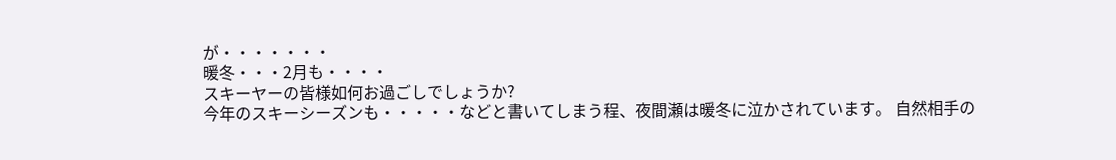が・・・・・・・
暖冬・・・2月も・・・・
スキーヤーの皆様如何お過ごしでしょうか?
今年のスキーシーズンも・・・・・などと書いてしまう程、夜間瀬は暖冬に泣かされています。 自然相手の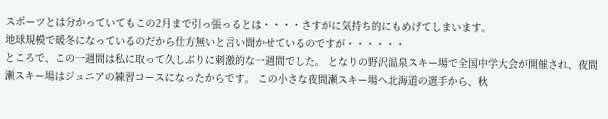スポーツとは分かっていてもこの2月まで引っ張っるとは・・・・さすがに気持ち的にもめげてしまいます。
地球規模で暖冬になっているのだから仕方無いと言い聞かせているのですが・・・・・・
ところで、この一週間は私に取って久しぶりに刺激的な一週間でした。 となりの野沢温泉スキー場で全国中学大会が開催され、夜間瀬スキー場はジュニアの練習コースになったからです。 この小さな夜間瀬スキー場へ北海道の選手から、秋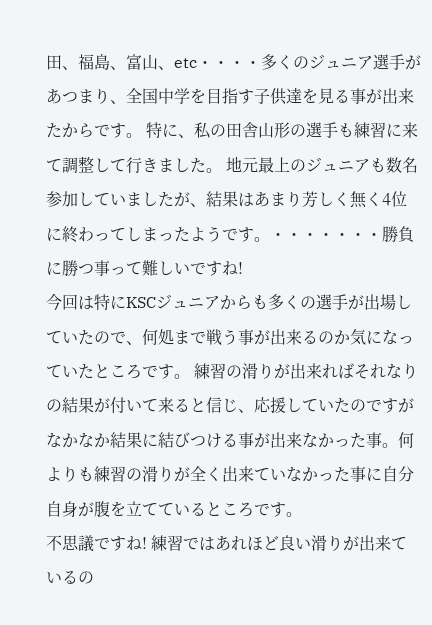田、福島、富山、etc・・・・多くのジュニア選手があつまり、全国中学を目指す子供達を見る事が出来たからです。 特に、私の田舎山形の選手も練習に来て調整して行きました。 地元最上のジュニアも数名参加していましたが、結果はあまり芳しく無く4位に終わってしまったようです。・・・・・・・勝負に勝つ事って難しいですね!
今回は特にKSCジュニアからも多くの選手が出場していたので、何処まで戦う事が出来るのか気になっていたところです。 練習の滑りが出来ればそれなりの結果が付いて来ると信じ、応援していたのですがなかなか結果に結びつける事が出来なかった事。何よりも練習の滑りが全く出来ていなかった事に自分自身が腹を立てているところです。
不思議ですね! 練習ではあれほど良い滑りが出来ているの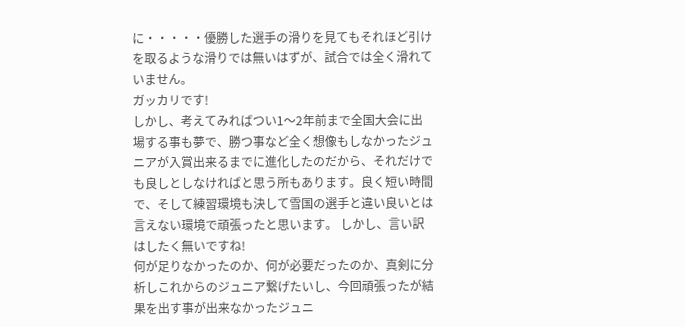に・・・・・優勝した選手の滑りを見てもそれほど引けを取るような滑りでは無いはずが、試合では全く滑れていません。
ガッカリです!
しかし、考えてみればつい1〜2年前まで全国大会に出場する事も夢で、勝つ事など全く想像もしなかったジュニアが入賞出来るまでに進化したのだから、それだけでも良しとしなければと思う所もあります。良く短い時間で、そして練習環境も決して雪国の選手と違い良いとは言えない環境で頑張ったと思います。 しかし、言い訳はしたく無いですね!
何が足りなかったのか、何が必要だったのか、真剣に分析しこれからのジュニア繋げたいし、今回頑張ったが結果を出す事が出来なかったジュニ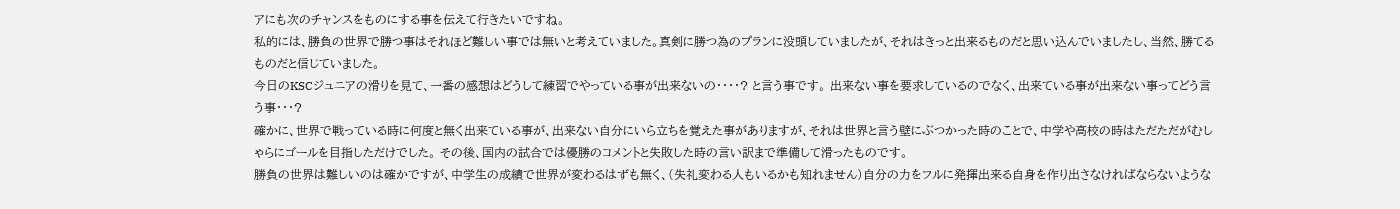アにも次のチャンスをものにする事を伝えて行きたいですね。
私的には、勝負の世界で勝つ事はそれほど難しい事では無いと考えていました。真剣に勝つ為のプランに没頭していましたが、それはきっと出来るものだと思い込んでいましたし、当然、勝てるものだと信じていました。
今日のKSCジュニアの滑りを見て、一番の感想はどうして練習でやっている事が出来ないの・・・・? と言う事です。 出来ない事を要求しているのでなく、出来ている事が出来ない事ってどう言う事・・・?
確かに、世界で戦っている時に何度と無く出来ている事が、出来ない自分にいら立ちを覚えた事がありますが、それは世界と言う壁にぶつかった時のことで、中学や高校の時はただただがむしゃらにゴールを目指しただけでした。 その後、国内の試合では優勝のコメントと失敗した時の言い訳まで準備して滑ったものです。
勝負の世界は難しいのは確かですが、中学生の成績で世界が変わるはずも無く、(失礼変わる人もいるかも知れません)自分の力をフルに発揮出来る自身を作り出さなければならないような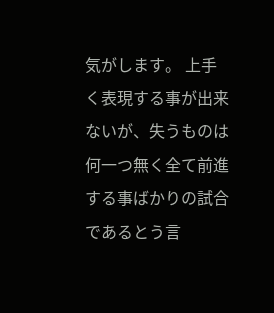気がします。 上手く表現する事が出来ないが、失うものは何一つ無く全て前進する事ばかりの試合であるとう言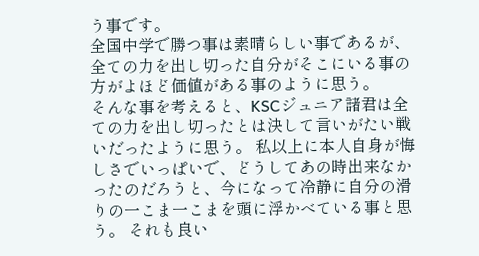う事です。
全国中学で勝つ事は素晴らしい事であるが、全ての力を出し切った自分がそこにいる事の方がよほど価値がある事のように思う。
そんな事を考えると、KSCジュニア諸君は全ての力を出し切ったとは決して言いがたい戦いだったように思う。 私以上に本人自身が悔しさでいっぱいで、どうしてあの時出来なかったのだろうと、今になって冷静に自分の滑りの一こま一こまを頭に浮かべている事と思う。 それも良い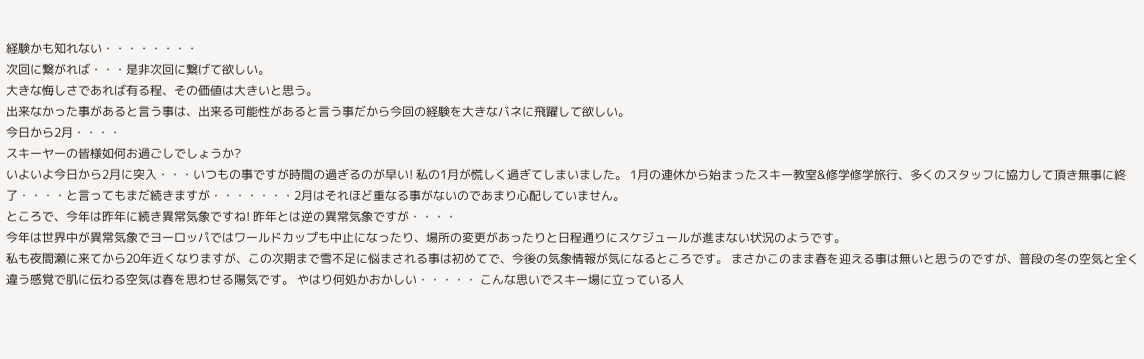経験かも知れない・・・・・・・・
次回に繋がれば・・・是非次回に繋げて欲しい。
大きな悔しさであれば有る程、その価値は大きいと思う。
出来なかった事があると言う事は、出来る可能性があると言う事だから今回の経験を大きなバネに飛躍して欲しい。
今日から2月・・・・
スキーヤーの皆様如何お過ごしでしょうか?
いよいよ今日から2月に突入・・・いつもの事ですが時間の過ぎるのが早い! 私の1月が慌しく過ぎてしまいました。 1月の連休から始まったスキー教室&修学修学旅行、多くのスタッフに協力して頂き無事に終了・・・・と言ってもまだ続きますが・・・・・・・2月はそれほど重なる事がないのであまり心配していません。
ところで、今年は昨年に続き異常気象ですね! 昨年とは逆の異常気象ですが・・・・
今年は世界中が異常気象でヨーロッパではワールドカップも中止になったり、場所の変更があったりと日程通りにスケジュールが進まない状況のようです。
私も夜間瀬に来てから20年近くなりますが、この次期まで雪不足に悩まされる事は初めてで、今後の気象情報が気になるところです。 まさかこのまま春を迎える事は無いと思うのですが、普段の冬の空気と全く違う感覚で肌に伝わる空気は春を思わせる陽気です。 やはり何処かおかしい・・・・・ こんな思いでスキー場に立っている人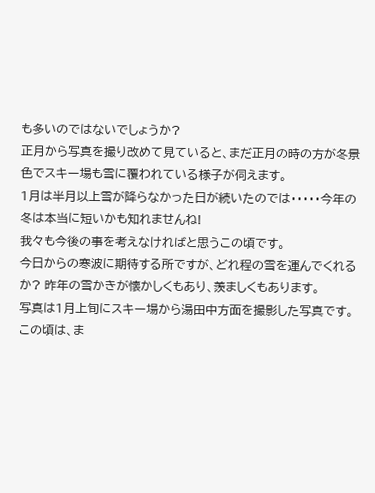も多いのではないでしょうか?
正月から写真を撮り改めて見ていると、まだ正月の時の方が冬景色でスキー場も雪に覆われている様子が伺えます。
1月は半月以上雪が降らなかった日が続いたのでは・・・・・今年の冬は本当に短いかも知れませんね!
我々も今後の事を考えなければと思うこの頃です。
今日からの寒波に期待する所ですが、どれ程の雪を運んでくれるか? 昨年の雪かきが懐かしくもあり、羨ましくもあります。
写真は1月上旬にスキー場から湯田中方面を撮影した写真です。 この頃は、ま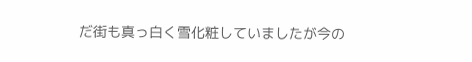だ街も真っ白く雪化粧していましたが今の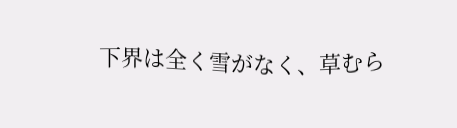下界は全く雪がなく、草むら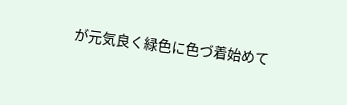が元気良く緑色に色づ着始めて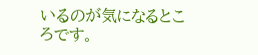いるのが気になるところです。